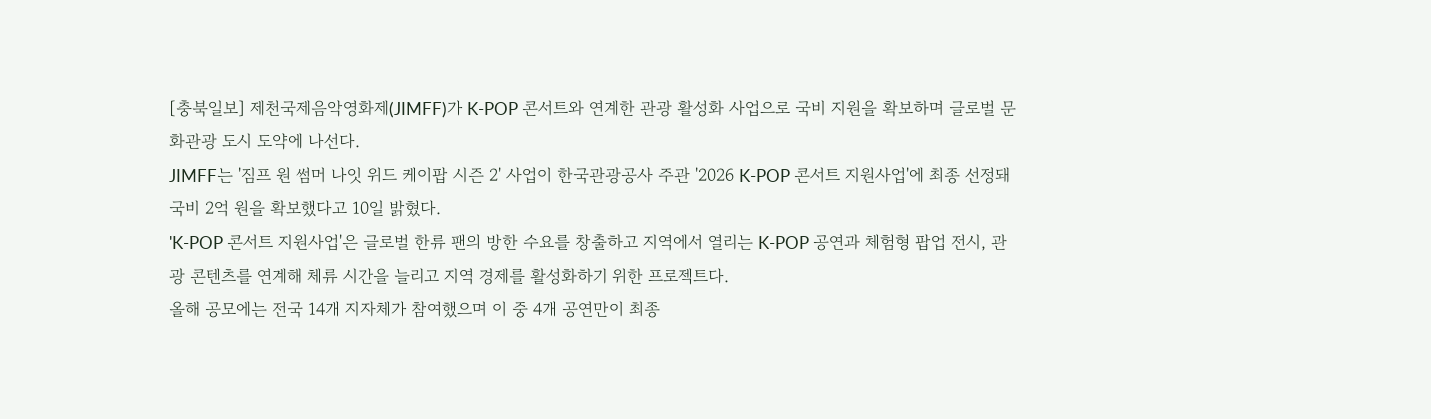[충북일보] 제천국제음악영화제(JIMFF)가 K-POP 콘서트와 연계한 관광 활성화 사업으로 국비 지원을 확보하며 글로벌 문화관광 도시 도약에 나선다.
JIMFF는 '짐프 원 썸머 나잇 위드 케이팝 시즌 2' 사업이 한국관광공사 주관 '2026 K-POP 콘서트 지원사업'에 최종 선정돼 국비 2억 원을 확보했다고 10일 밝혔다.
'K-POP 콘서트 지원사업'은 글로벌 한류 팬의 방한 수요를 창출하고 지역에서 열리는 K-POP 공연과 체험형 팝업 전시, 관광 콘텐츠를 연계해 체류 시간을 늘리고 지역 경제를 활성화하기 위한 프로젝트다.
올해 공모에는 전국 14개 지자체가 참여했으며 이 중 4개 공연만이 최종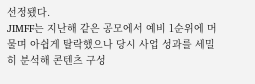선정됐다.
JIMFF는 지난해 같은 공모에서 예비 1순위에 머물며 아쉽게 탈락했으나 당시 사업 성과를 세밀히 분석해 콘텐츠 구성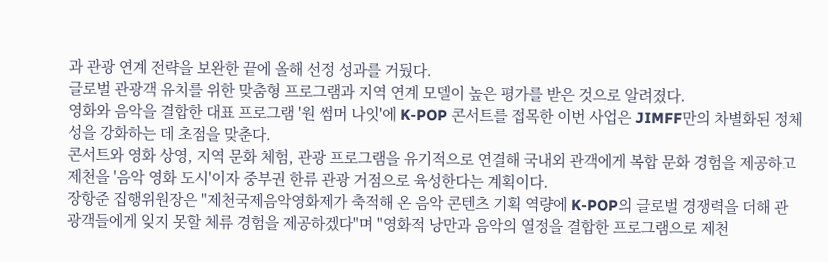과 관광 연계 전략을 보완한 끝에 올해 선정 성과를 거뒀다.
글로벌 관광객 유치를 위한 맞춤형 프로그램과 지역 연계 모델이 높은 평가를 받은 것으로 알려졌다.
영화와 음악을 결합한 대표 프로그램 '원 썸머 나잇'에 K-POP 콘서트를 접목한 이번 사업은 JIMFF만의 차별화된 정체성을 강화하는 데 초점을 맞춘다.
콘서트와 영화 상영, 지역 문화 체험, 관광 프로그램을 유기적으로 연결해 국내외 관객에게 복합 문화 경험을 제공하고 제천을 '음악 영화 도시'이자 중부권 한류 관광 거점으로 육성한다는 계획이다.
장항준 집행위원장은 "제천국제음악영화제가 축적해 온 음악 콘텐츠 기획 역량에 K-POP의 글로벌 경쟁력을 더해 관광객들에게 잊지 못할 체류 경험을 제공하겠다"며 "영화적 낭만과 음악의 열정을 결합한 프로그램으로 제천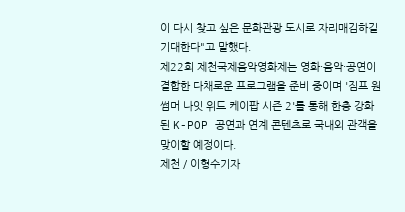이 다시 찾고 싶은 문화관광 도시로 자리매김하길 기대한다"고 말했다.
제22회 제천국제음악영화제는 영화·음악·공연이 결합한 다채로운 프로그램을 준비 중이며 '짐프 원 썸머 나잇 위드 케이팝 시즌 2'를 통해 한층 강화된 K-POP 공연과 연계 콘텐츠로 국내외 관객을 맞이할 예정이다.
제천 / 이형수기자